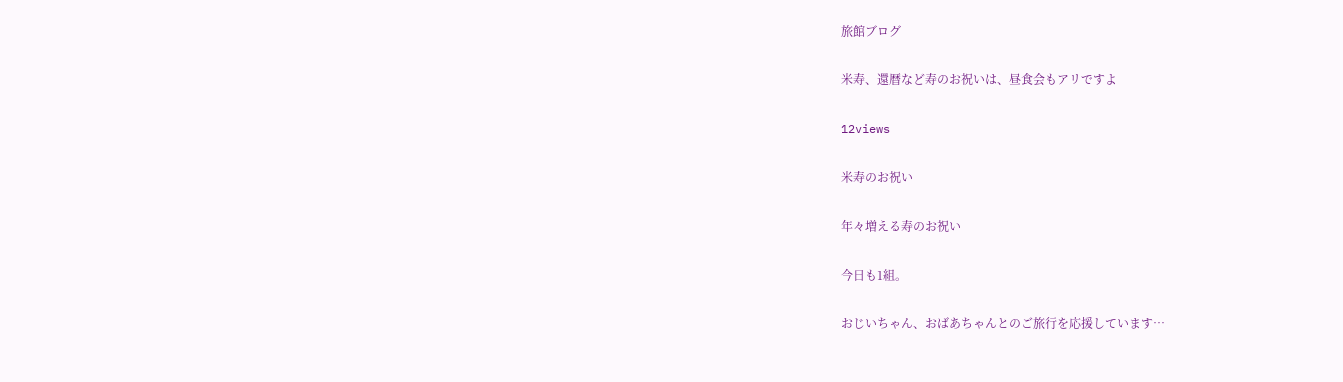旅館ブログ

米寿、還暦など寿のお祝いは、昼食会もアリですよ

12views

米寿のお祝い

年々増える寿のお祝い

今日も1組。

おじいちゃん、おばあちゃんとのご旅行を応援しています…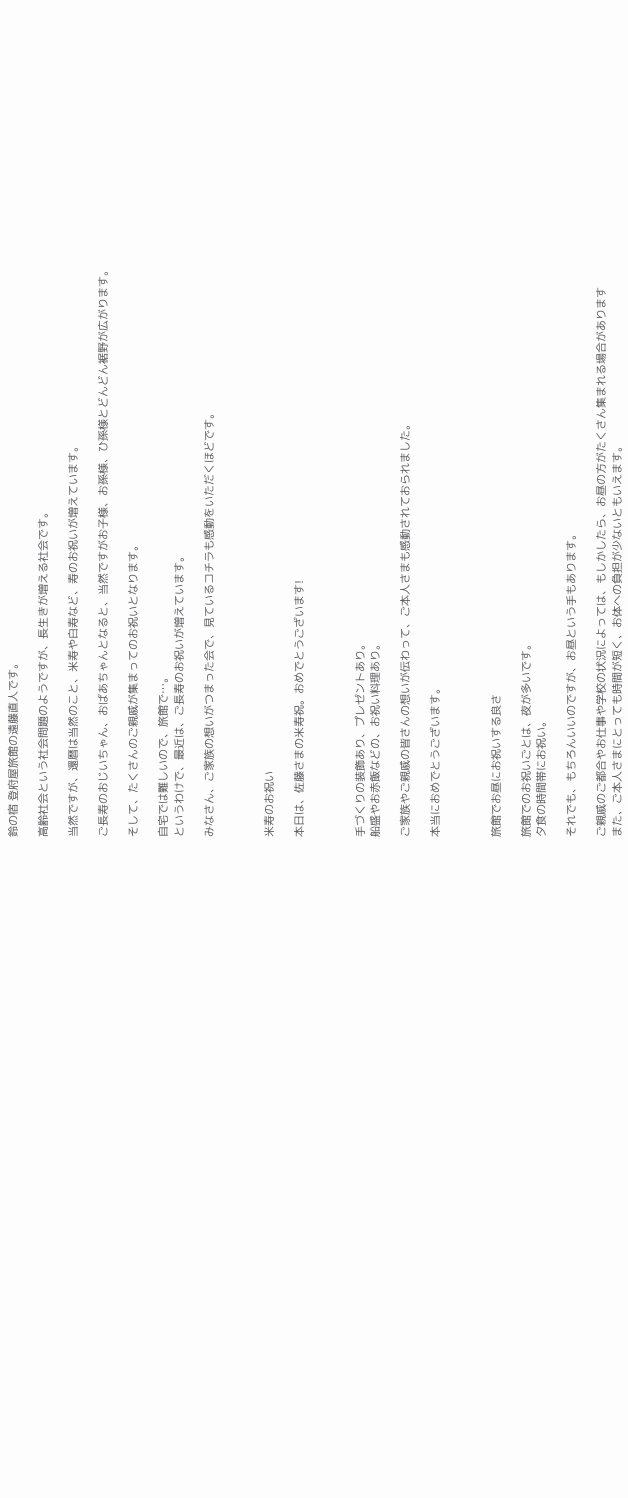鈴の宿 登府屋旅館の遠藤直人です。

高齢社会という社会問題のようですが、長生きが増える社会です。

当然ですが、還暦は当然のこと、米寿や白寿など、寿のお祝いが増えています。

ご長寿のおじいちゃん、おばあちゃんとなると、当然ですがお子様、お孫様、ひ孫様とどんどん裾野が広がります。

そして、たくさんのご親戚が集まってのお祝いとなります。

自宅では難しいので、旅館で…。
というわけで、最近は、ご長寿のお祝いが増えています。

みなさん、ご家族の想いがつまった会で、見ているコチラも感動をいただくほどです。



米寿のお祝い

本日は、佐藤さまの米寿祝。おめでとうございます!



手づくりの装飾あり、プレゼントあり。
船盛やお赤飯などの、お祝い料理あり。

ご家族やご親戚の皆さんの想いが伝わって、ご本人さまも感動されておられました。

本当におめでとうございます。



旅館でお昼にお祝いする良さ

旅館でのお祝いごとは、夜が多いです。
夕食の時間帯にお祝い。

それでも、もちろんいいのですが、お昼という手もあります。

ご親戚のご都合やお仕事や学校の状況によっては、もしかしたら、お昼の方がたくさん集まれる場合があります
また、ご本人さまにとっても時間が短く、お体への負担が少ないともいえます。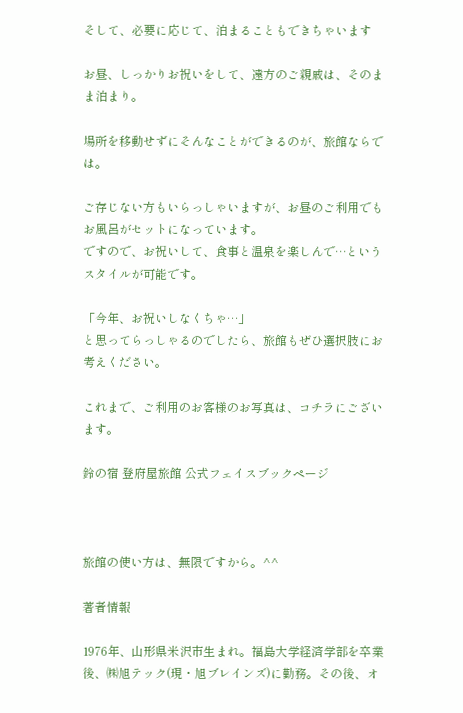そして、必要に応じて、泊まることもできちゃいます

お昼、しっかりお祝いをして、遠方のご親戚は、そのまま泊まり。

場所を移動せずにそんなことができるのが、旅館ならでは。

ご存じない方もいらっしゃいますが、お昼のご利用でもお風呂がセットになっています。
ですので、お祝いして、食事と温泉を楽しんで…というスタイルが可能です。

「今年、お祝いしなくちゃ…」
と思ってらっしゃるのでしたら、旅館もぜひ選択肢にお考えください。

これまで、ご利用のお客様のお写真は、コチラにございます。

鈴の宿 登府屋旅館 公式フェイスブックページ



旅館の使い方は、無限ですから。^^

著者情報

1976年、山形県米沢市生まれ。福島大学経済学部を卒業後、㈱旭テック(現・旭ブレインズ)に勤務。その後、オ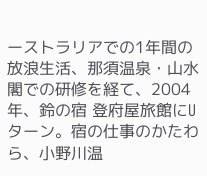ーストラリアでの1年間の放浪生活、那須温泉・山水閣での研修を経て、2004年、鈴の宿 登府屋旅館にUターン。宿の仕事のかたわら、小野川温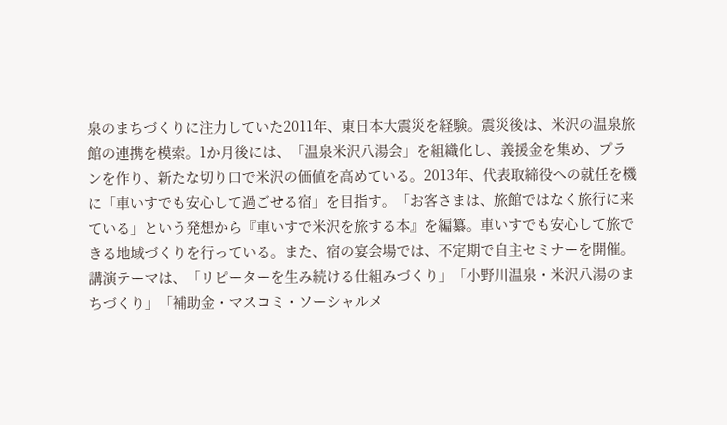泉のまちづくりに注力していた2011年、東日本大震災を経験。震災後は、米沢の温泉旅館の連携を模索。1か月後には、「温泉米沢八湯会」を組織化し、義援金を集め、プランを作り、新たな切り口で米沢の価値を高めている。2013年、代表取締役への就任を機に「車いすでも安心して過ごせる宿」を目指す。「お客さまは、旅館ではなく旅行に来ている」という発想から『車いすで米沢を旅する本』を編纂。車いすでも安心して旅できる地域づくりを行っている。また、宿の宴会場では、不定期で自主セミナーを開催。講演テーマは、「リピーターを生み続ける仕組みづくり」「小野川温泉・米沢八湯のまちづくり」「補助金・マスコミ・ソーシャルメ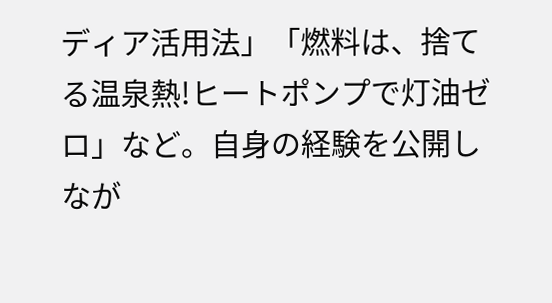ディア活用法」「燃料は、捨てる温泉熱!ヒートポンプで灯油ゼロ」など。自身の経験を公開しなが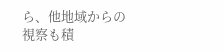ら、他地域からの視察も積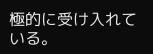極的に受け入れている。